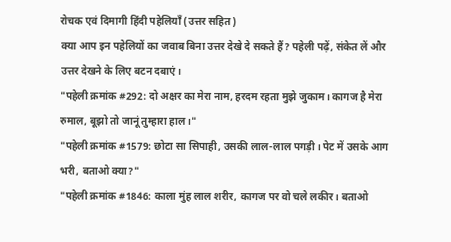रोचक एवं दिमागी हिंदी पहेलियाँ (उत्तर सहित)
क्या आप इन पहेलियों का जवाब बिना उत्तर देखे दे सकते हैं? पहेली पढ़ें, संकेत लें और उत्तर देखने के लिए बटन दबाएं।
"पहेली क्रमांक #292: दो अक्षर का मेरा नाम, हरदम रहता मुझे जुकाम। कागज है मेरा रुमाल, बूझो तो जानूं तुम्हारा हाल।"
"पहेली क्रमांक #1579: छोटा सा सिपाही, उसकी लाल-लाल पगड़ी। पेट में उसके आग भरी, बताओ क्या?"
"पहेली क्रमांक #1846: काला मुंह लाल शरीर, कागज पर वो चले लकीर। बताओ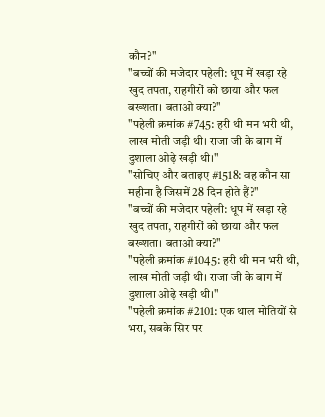कौन?"
"बच्चों की मजेदार पहेली: धूप में खड़ा रहे खुद तपता, राहगीरों को छाया और फल बख्शता। बताओ क्या?"
"पहेली क्रमांक #745: हरी थी मन भरी थी, लाख मोती जड़ी थी। राजा जी के बाग में दुशाला ओढ़े खड़ी थी।"
"सोचिए और बताइए #1518: वह कौन सा महीना है जिसमें 28 दिन होते हैं?"
"बच्चों की मजेदार पहेली: धूप में खड़ा रहे खुद तपता, राहगीरों को छाया और फल बख्शता। बताओ क्या?"
"पहेली क्रमांक #1045: हरी थी मन भरी थी, लाख मोती जड़ी थी। राजा जी के बाग में दुशाला ओढ़े खड़ी थी।"
"पहेली क्रमांक #2101: एक थाल मोतियों से भरा, सबके सिर पर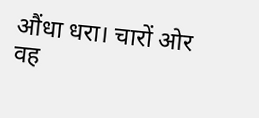औंधा धरा। चारों ओर वह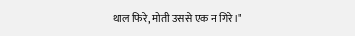थाल फिरे, मोती उससे एक न गिरे।"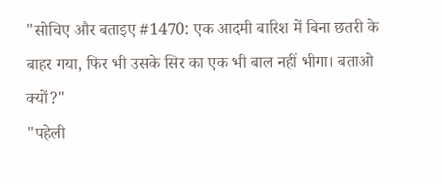"सोचिए और बताइए #1470: एक आदमी बारिश में बिना छतरी के बाहर गया, फिर भी उसके सिर का एक भी बाल नहीं भीगा। बताओ क्यों?"
"पहेली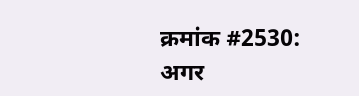क्रमांक #2530: अगर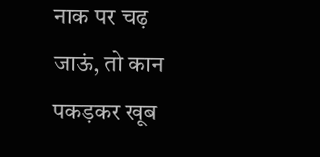नाक पर चढ़ जाऊं, तो कान पकड़कर खूब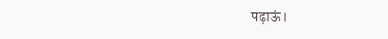पढ़ाऊं।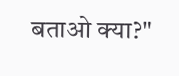बताओ क्या?"